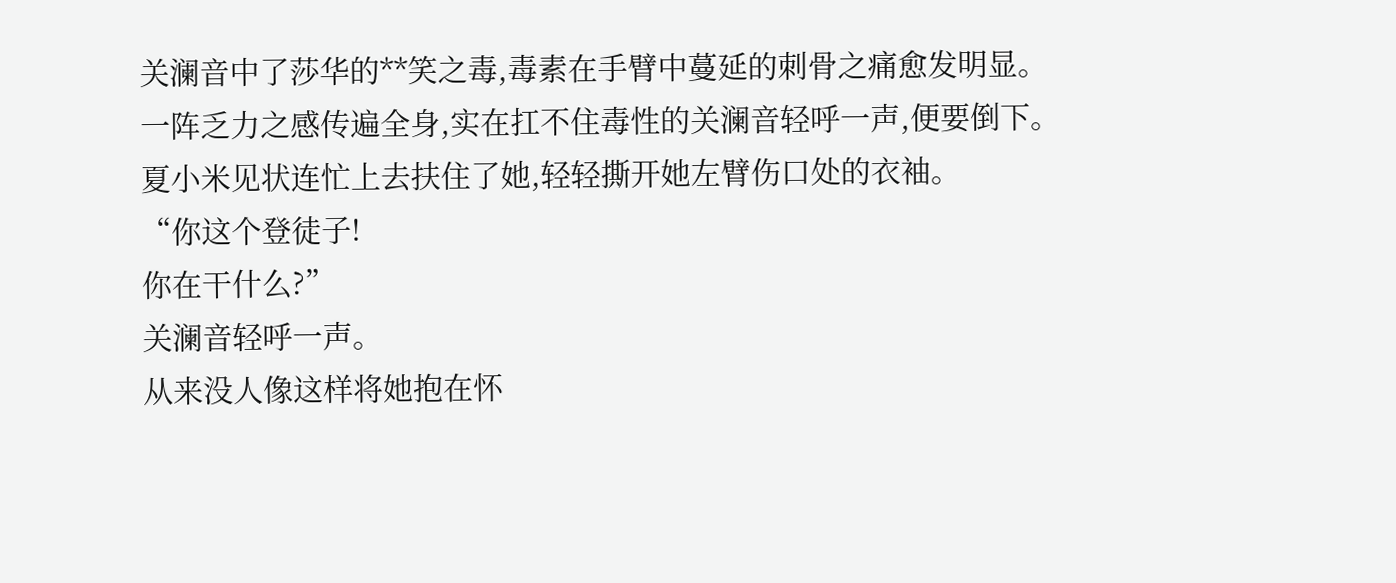关澜音中了莎华的**笑之毒,毒素在手臂中蔓延的刺骨之痛愈发明显。
一阵乏力之感传遍全身,实在扛不住毒性的关澜音轻呼一声,便要倒下。
夏小米见状连忙上去扶住了她,轻轻撕开她左臂伤口处的衣袖。
“你这个登徒子!
你在干什么?”
关澜音轻呼一声。
从来没人像这样将她抱在怀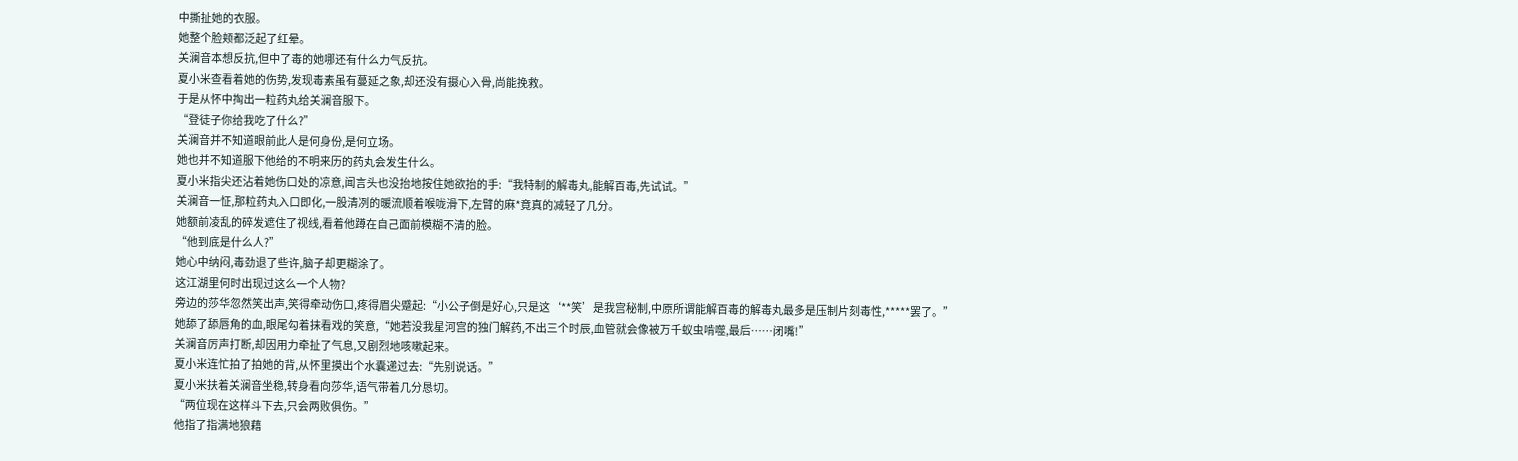中撕扯她的衣服。
她整个脸颊都泛起了红晕。
关澜音本想反抗,但中了毒的她哪还有什么力气反抗。
夏小米查看着她的伤势,发现毒素虽有蔓延之象,却还没有摄心入骨,尚能挽救。
于是从怀中掏出一粒药丸给关澜音服下。
“登徒子你给我吃了什么?”
关澜音并不知道眼前此人是何身份,是何立场。
她也并不知道服下他给的不明来历的药丸会发生什么。
夏小米指尖还沾着她伤口处的凉意,闻言头也没抬地按住她欲抬的手:“我特制的解毒丸,能解百毒,先试试。”
关澜音一怔,那粒药丸入口即化,一股清冽的暖流顺着喉咙滑下,左臂的麻*竟真的减轻了几分。
她额前凌乱的碎发遮住了视线,看着他蹲在自己面前模糊不清的脸。
“他到底是什么人?”
她心中纳闷,毒劲退了些许,脑子却更糊涂了。
这江湖里何时出现过这么一个人物?
旁边的莎华忽然笑出声,笑得牵动伤口,疼得眉尖蹙起:“小公子倒是好心,只是这‘**笑’是我宫秘制,中原所谓能解百毒的解毒丸最多是压制片刻毒性,*****罢了。”
她舔了舔唇角的血,眼尾勾着抹看戏的笑意,“她若没我星河宫的独门解药,不出三个时辰,血管就会像被万千蚁虫啃噬,最后……闭嘴!”
关澜音厉声打断,却因用力牵扯了气息,又剧烈地咳嗽起来。
夏小米连忙拍了拍她的背,从怀里摸出个水囊递过去:“先别说话。”
夏小米扶着关澜音坐稳,转身看向莎华,语气带着几分恳切。
“两位现在这样斗下去,只会两败俱伤。”
他指了指满地狼藉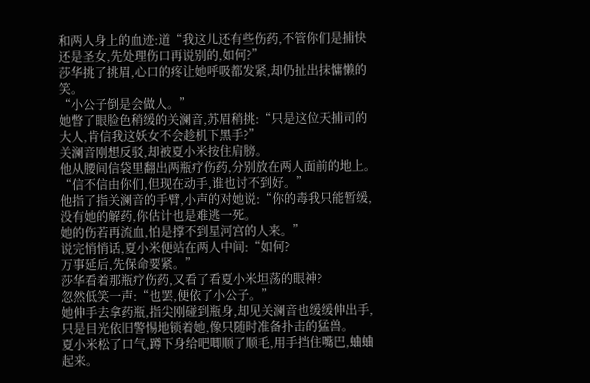和两人身上的血迹:道“我这儿还有些伤药,不管你们是捕快还是圣女,先处理伤口再说别的,如何?”
莎华挑了挑眉,心口的疼让她呼吸都发紧,却仍扯出抹慵懒的笑。
“小公子倒是会做人。”
她瞥了眼脸色稍缓的关澜音,苏眉稍挑:“只是这位天捕司的大人,肯信我这妖女不会趁机下黑手?”
关澜音刚想反驳,却被夏小米按住肩膀。
他从腰间信袋里翻出两瓶疗伤药,分别放在两人面前的地上。
“信不信由你们,但现在动手,谁也讨不到好。”
他指了指关澜音的手臂,小声的对她说:“你的毒我只能暂缓,没有她的解药,你估计也是难逃一死。
她的伤若再流血,怕是撑不到星河宫的人来。”
说完悄悄话,夏小米便站在两人中间:“如何?
万事延后,先保命要紧。”
莎华看着那瓶疗伤药,又看了看夏小米坦荡的眼神?
忽然低笑一声:“也罢,便依了小公子。”
她伸手去拿药瓶,指尖刚碰到瓶身,却见关澜音也缓缓伸出手,只是目光依旧警惕地锁着她,像只随时准备扑击的猛兽。
夏小米松了口气,蹲下身给吧唧顺了顺毛,用手挡住嘴巴,蛐蛐起来。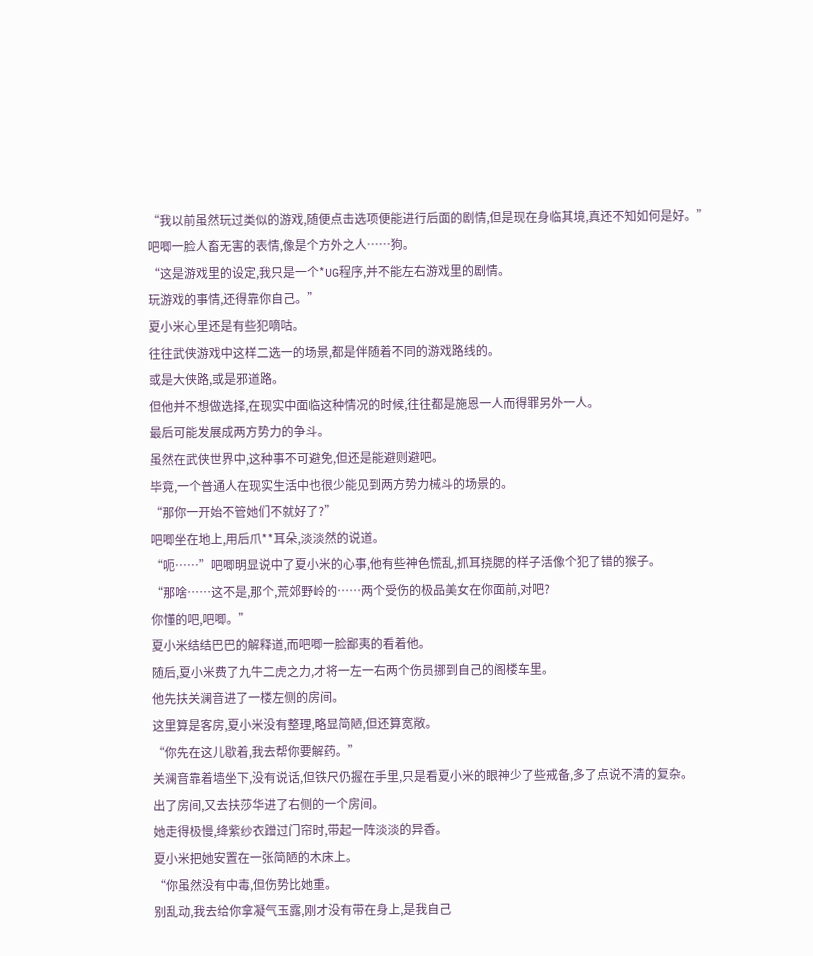“我以前虽然玩过类似的游戏,随便点击选项便能进行后面的剧情,但是现在身临其境,真还不知如何是好。”
吧唧一脸人畜无害的表情,像是个方外之人……狗。
“这是游戏里的设定,我只是一个*UG程序,并不能左右游戏里的剧情。
玩游戏的事情,还得靠你自己。”
夏小米心里还是有些犯嘀咕。
往往武侠游戏中这样二选一的场景,都是伴随着不同的游戏路线的。
或是大侠路,或是邪道路。
但他并不想做选择,在现实中面临这种情况的时候,往往都是施恩一人而得罪另外一人。
最后可能发展成两方势力的争斗。
虽然在武侠世界中,这种事不可避免,但还是能避则避吧。
毕竟,一个普通人在现实生活中也很少能见到两方势力械斗的场景的。
“那你一开始不管她们不就好了?”
吧唧坐在地上,用后爪**耳朵,淡淡然的说道。
“呃……”吧唧明显说中了夏小米的心事,他有些神色慌乱,抓耳挠腮的样子活像个犯了错的猴子。
“那啥……这不是,那个,荒郊野岭的……两个受伤的极品美女在你面前,对吧?
你懂的吧,吧唧。”
夏小米结结巴巴的解释道,而吧唧一脸鄙夷的看着他。
随后,夏小米费了九牛二虎之力,才将一左一右两个伤员挪到自己的阁楼车里。
他先扶关澜音进了一楼左侧的房间。
这里算是客房,夏小米没有整理,略显简陋,但还算宽敞。
“你先在这儿歇着,我去帮你要解药。”
关澜音靠着墙坐下,没有说话,但铁尺仍握在手里,只是看夏小米的眼神少了些戒备,多了点说不清的复杂。
出了房间,又去扶莎华进了右侧的一个房间。
她走得极慢,绛紫纱衣蹭过门帘时,带起一阵淡淡的异香。
夏小米把她安置在一张简陋的木床上。
“你虽然没有中毒,但伤势比她重。
别乱动,我去给你拿凝气玉露,刚才没有带在身上,是我自己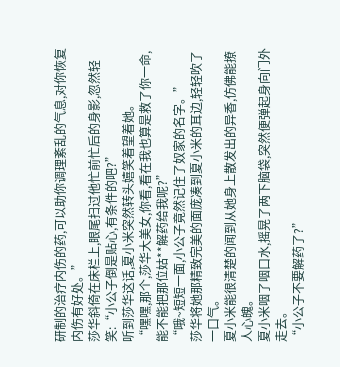研制的治疗内伤的药,可以助你调理紊乱的气息,对你恢复内伤有好处。”
莎华斜倚在床栏上,眼尾扫过他忙前忙后的身影,忽然轻笑:“小公子倒是贴心,有条件的吧?”
听到莎华这话,夏小米突然转头嬉笑着望着她。
“嘿嘿,那个,莎华大美女,你看,看在我也算是救了你一命,能不能把那位姑**解药给我呢?”
“哦~短短一面,小公子竟然记住了奴家的名字。”
莎华将她那精致完美的面庞凑到夏小米的耳边,轻轻吹了一口气。
夏小米能很清楚的闻到从她身上散发出的异香,仿佛能撩人心魄。
夏小米咽了咽口水,摇晃了两下脑袋,突然便弹起身向门外走去。
“小公子不要解药了?”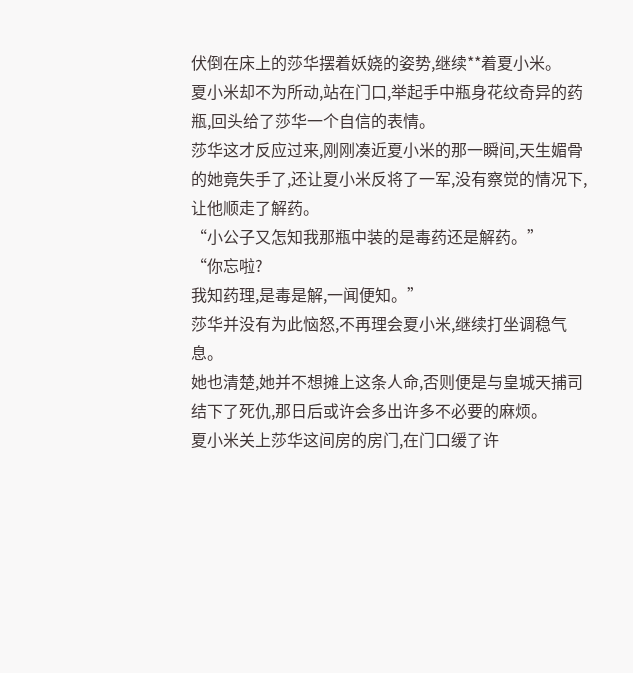伏倒在床上的莎华摆着妖娆的姿势,继续**着夏小米。
夏小米却不为所动,站在门口,举起手中瓶身花纹奇异的药瓶,回头给了莎华一个自信的表情。
莎华这才反应过来,刚刚凑近夏小米的那一瞬间,天生媚骨的她竟失手了,还让夏小米反将了一军,没有察觉的情况下,让他顺走了解药。
“小公子又怎知我那瓶中装的是毒药还是解药。”
“你忘啦?
我知药理,是毒是解,一闻便知。”
莎华并没有为此恼怒,不再理会夏小米,继续打坐调稳气息。
她也清楚,她并不想摊上这条人命,否则便是与皇城天捕司结下了死仇,那日后或许会多出许多不必要的麻烦。
夏小米关上莎华这间房的房门,在门口缓了许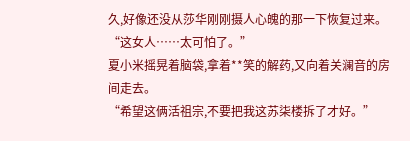久,好像还没从莎华刚刚摄人心魄的那一下恢复过来。
“这女人……太可怕了。”
夏小米摇晃着脑袋,拿着**笑的解药,又向着关澜音的房间走去。
“希望这俩活祖宗,不要把我这苏柒楼拆了才好。”